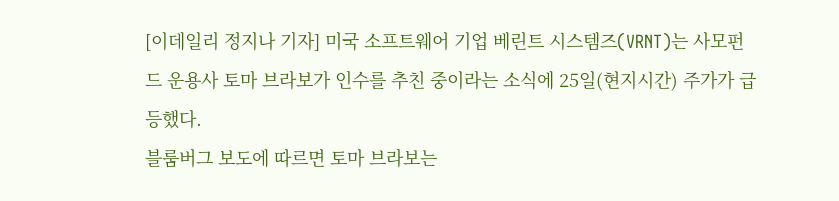[이데일리 정지나 기자] 미국 소프트웨어 기업 베린트 시스템즈(VRNT)는 사모펀드 운용사 토마 브라보가 인수를 추친 중이라는 소식에 25일(현지시간) 주가가 급등했다.
블룸버그 보도에 따르면 토마 브라보는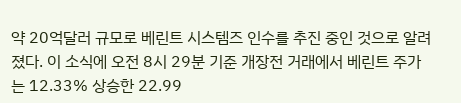약 20억달러 규모로 베린트 시스템즈 인수를 추진 중인 것으로 알려졌다. 이 소식에 오전 8시 29분 기준 개장전 거래에서 베린트 주가는 12.33% 상승한 22.99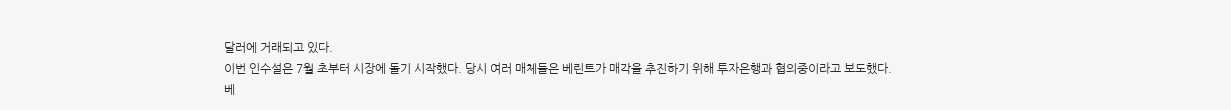달러에 거래되고 있다.
이번 인수설은 7월 초부터 시장에 돌기 시작했다. 당시 여러 매체들은 베린트가 매각을 추진하기 위해 투자은행과 협의중이라고 보도했다.
베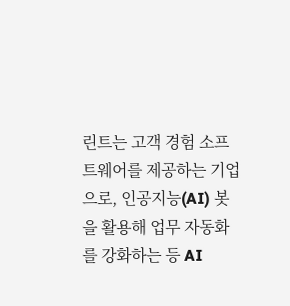린트는 고객 경험 소프트웨어를 제공하는 기업으로, 인공지능(AI) 봇을 활용해 업무 자동화를 강화하는 등 AI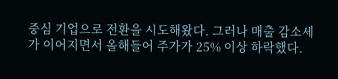중심 기업으로 전환을 시도해왔다. 그러나 매출 감소세가 이어지면서 올해들어 주가가 25% 이상 하락했다.